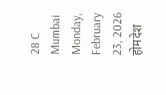28 C
Mumbai
Monday, February 23, 2026
होमदेश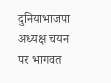दुनियाभाजपा अध्यक्ष चयन पर भागवत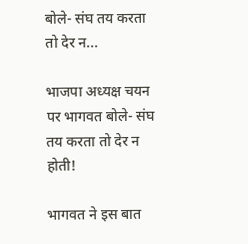बोले- संघ तय करता तो देर न...

भाजपा अध्यक्ष चयन पर भागवत बोले- संघ तय करता तो देर न होती!

भागवत ने इस बात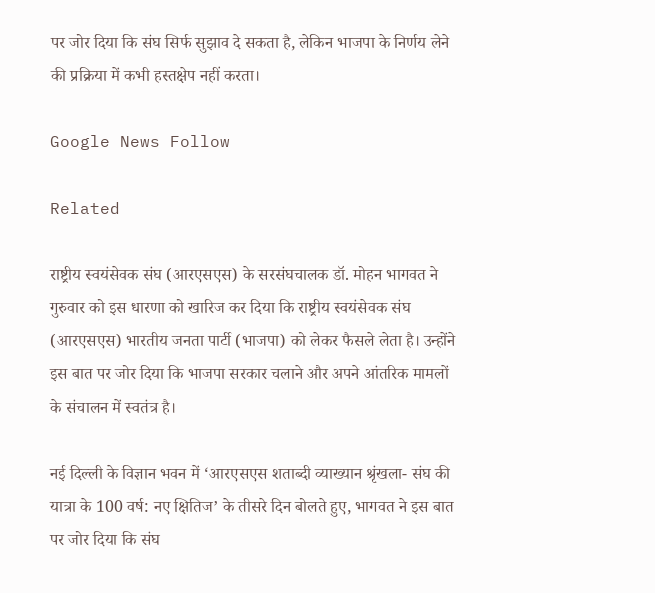पर जोर दिया कि संघ सिर्फ सुझाव दे सकता है, लेकिन भाजपा के निर्णय लेने की प्रक्रिया में कभी हस्तक्षेप नहीं करता।

Google News Follow

Related

राष्ट्रीय स्वयंसेवक संघ (आरएसएस) के सरसंघचालक डॉ. मोहन भागवत ने गुरुवार को इस धारणा को खारिज कर दिया कि राष्ट्रीय स्वयंसेवक संघ (आरएसएस) भारतीय जनता पार्टी (भाजपा) को लेकर फैसले लेता है। उन्होंने इस बात पर जोर दिया कि भाजपा सरकार चलाने और अपने आंतरिक मामलों के संचालन में स्वतंत्र है।

नई दिल्ली के विज्ञान भवन में ‘आरएसएस शताब्दी व्याख्यान श्रृंखला- संघ की यात्रा के 100 वर्ष: नए क्षितिज’ के तीसरे दिन बोलते हुए, भागवत ने इस बात पर जोर दिया कि संघ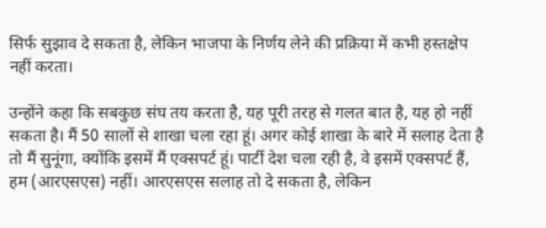सिर्फ सुझाव दे सकता है, लेकिन भाजपा के निर्णय लेने की प्रक्रिया में कभी हस्तक्षेप नहीं करता।

उन्होंने कहा कि सबकुछ संघ तय करता है, यह पूरी तरह से गलत बात है, यह हो नहीं सकता है। मैं 50 सालों से शाखा चला रहा हूं। अगर कोई शाखा के बारे में सलाह देता है तो मैं सुनूंगा, क्योंकि इसमें मैं एक्सपर्ट हूं। पार्टी देश चला रही है, वे इसमें एक्सपर्ट हैं, हम (आरएसएस) नहीं। आरएसएस सलाह तो दे सकता है, लेकिन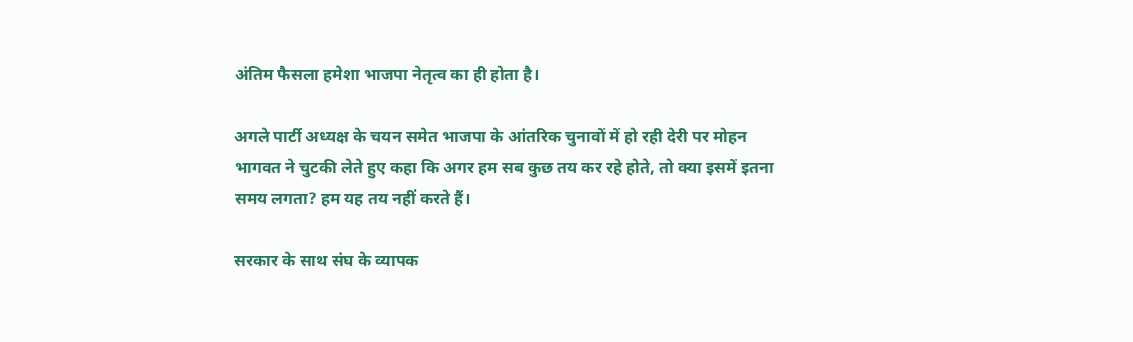अंतिम फैसला हमेशा भाजपा नेतृत्व का ही होता है।

अगले पार्टी अध्यक्ष के चयन समेत भाजपा के आंतरिक चुनावों में हो रही देरी पर मोहन भागवत ने चुटकी लेते हुए कहा कि अगर हम सब कुछ तय कर रहे होते, तो क्या इसमें इतना समय लगता? हम यह तय नहीं करते हैं।

सरकार के साथ संघ के व्यापक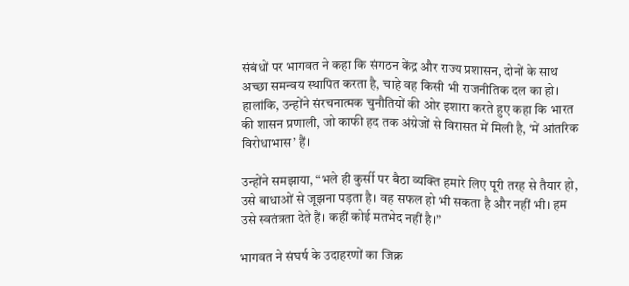संबंधों पर भागवत ने कहा कि संगठन केंद्र और राज्य प्रशासन, दोनों के साथ अच्छा समन्वय स्थापित करता है, चाहे वह किसी भी राजनीतिक दल का हो। हालांकि, उन्होंने संरचनात्मक चुनौतियों की ओर इशारा करते हुए कहा कि भारत की शासन प्रणाली, जो काफी हद तक अंग्रेजों से विरासत में मिली है, ‘में आंतरिक विरोधाभास’ हैं।

उन्होंने समझाया, “भले ही कुर्सी पर बैठा व्यक्ति हमारे लिए पूरी तरह से तैयार हो, उसे बाधाओं से जूझना पड़ता है। वह सफल हो भी सकता है और नहीं भी। हम उसे स्वतंत्रता देते हैं। कहीं कोई मतभेद नहीं है।”

भागवत ने संघर्ष के उदाहरणों का जिक्र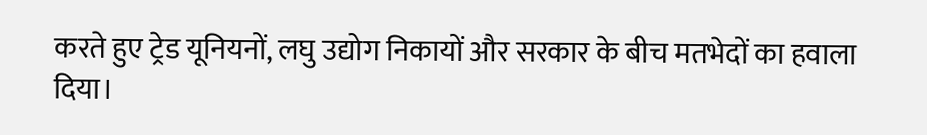करते हुए ट्रेड यूनियनों, लघु उद्योग निकायों और सरकार के बीच मतभेदों का हवाला दिया।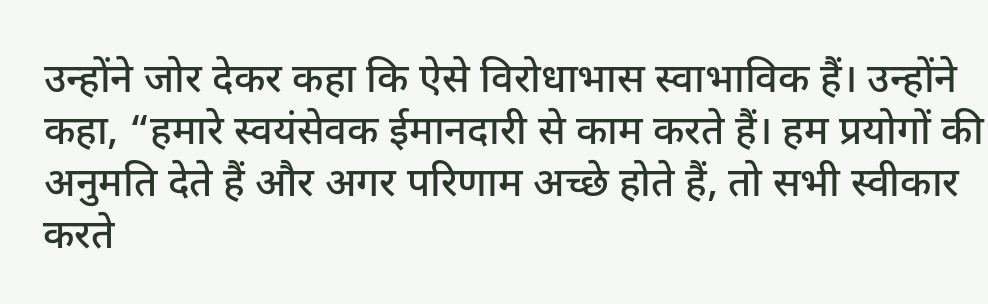उन्होंने जोर देकर कहा कि ऐसे विरोधाभास स्वाभाविक हैं। उन्होंने कहा, “हमारे स्वयंसेवक ईमानदारी से काम करते हैं। हम प्रयोगों की अनुमति देते हैं और अगर परिणाम अच्छे होते हैं, तो सभी स्वीकार करते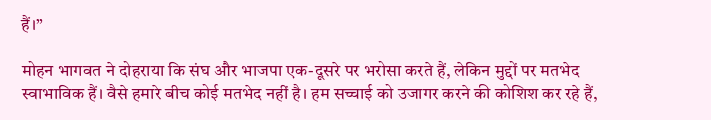हैं।”

मोहन भागवत ने दोहराया कि संघ और भाजपा एक-दूसरे पर भरोसा करते हैं, लेकिन मुद्दों पर मतभेद स्वाभाविक हैं। वैसे हमारे बीच कोई मतभेद नहीं है। हम सच्चाई को उजागर करने की कोशिश कर रहे हैं,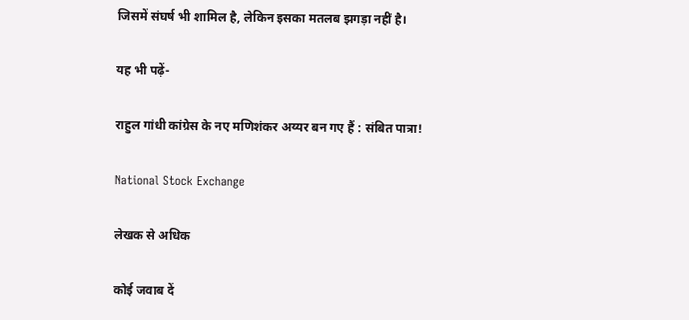जिसमें संघर्ष भी शामिल है, लेकिन इसका मतलब झगड़ा नहीं है।

यह भी पढ़ें-

राहुल गांधी कांग्रेस के नए मणिशंकर अय्यर बन गए हैं : संबित पात्रा!

National Stock Exchange

लेखक से अधिक

कोई जवाब दें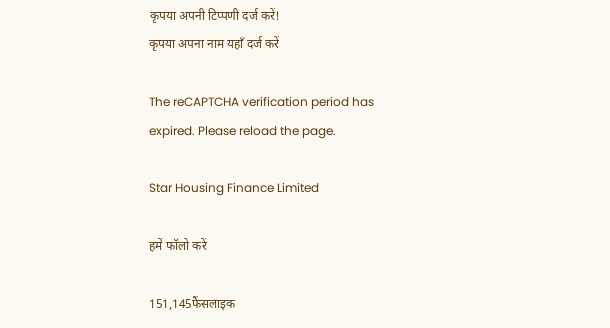कृपया अपनी टिप्पणी दर्ज करें!
कृपया अपना नाम यहाँ दर्ज करें

The reCAPTCHA verification period has expired. Please reload the page.

Star Housing Finance Limited

हमें फॉलो करें

151,145फैंसलाइक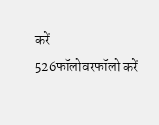करें
526फॉलोवरफॉलो करें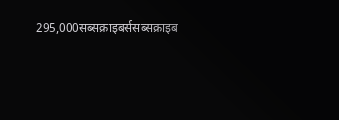295,000सब्सक्राइबर्ससब्सक्राइब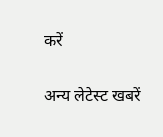करें

अन्य लेटेस्ट खबरें